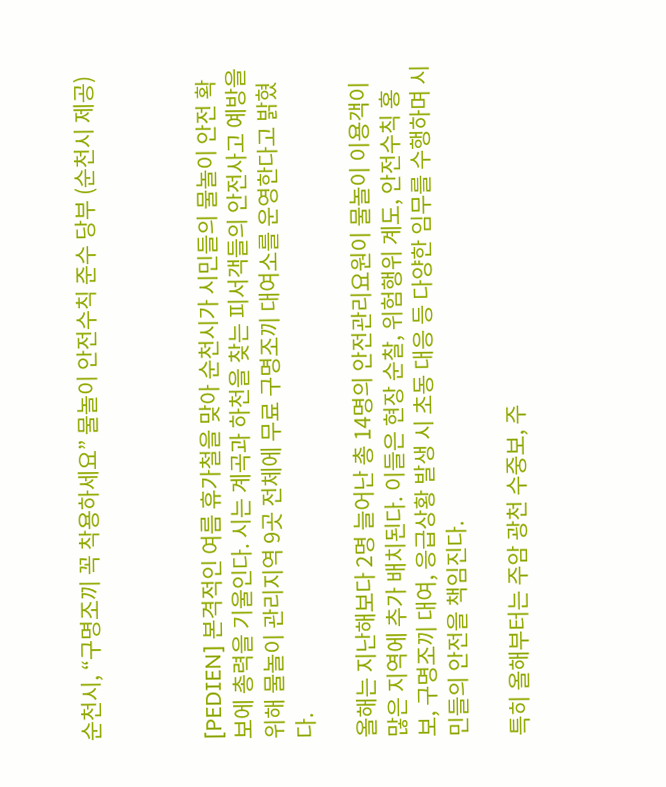순천시, “구명조끼 꼭 착용하세요” 물놀이 안전수칙 준수 당부 (순천시 제공)



[PEDIEN] 본격적인 여름 휴가철을 맞아 순천시가 시민들의 물놀이 안전 확보에 총력을 기울인다. 시는 계곡과 하천을 찾는 피서객들의 안전사고 예방을 위해 물놀이 관리지역 9곳 전체에 무료 구명조끼 대여소를 운영한다고 밝혔다.

올해는 지난해보다 2명 늘어난 총 14명의 안전관리요원이 물놀이 이용객이 많은 지역에 추가 배치된다. 이들은 현장 순찰, 위험행위 계도, 안전수칙 홍보, 구명조끼 대여, 응급상황 발생 시 초동 대응 등 다양한 임무를 수행하며 시민들의 안전을 책임진다.

특히 올해부터는 주암 광천 수중보, 주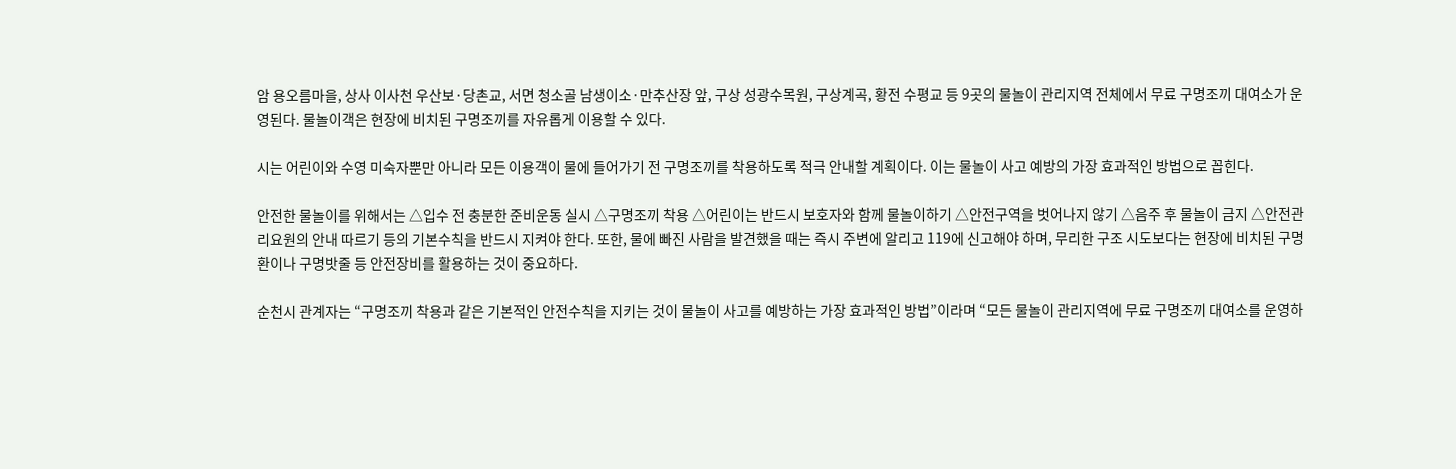암 용오름마을, 상사 이사천 우산보·당촌교, 서면 청소골 남생이소·만추산장 앞, 구상 성광수목원, 구상계곡, 황전 수평교 등 9곳의 물놀이 관리지역 전체에서 무료 구명조끼 대여소가 운영된다. 물놀이객은 현장에 비치된 구명조끼를 자유롭게 이용할 수 있다.

시는 어린이와 수영 미숙자뿐만 아니라 모든 이용객이 물에 들어가기 전 구명조끼를 착용하도록 적극 안내할 계획이다. 이는 물놀이 사고 예방의 가장 효과적인 방법으로 꼽힌다.

안전한 물놀이를 위해서는 △입수 전 충분한 준비운동 실시 △구명조끼 착용 △어린이는 반드시 보호자와 함께 물놀이하기 △안전구역을 벗어나지 않기 △음주 후 물놀이 금지 △안전관리요원의 안내 따르기 등의 기본수칙을 반드시 지켜야 한다. 또한, 물에 빠진 사람을 발견했을 때는 즉시 주변에 알리고 119에 신고해야 하며, 무리한 구조 시도보다는 현장에 비치된 구명환이나 구명밧줄 등 안전장비를 활용하는 것이 중요하다.

순천시 관계자는 “구명조끼 착용과 같은 기본적인 안전수칙을 지키는 것이 물놀이 사고를 예방하는 가장 효과적인 방법”이라며 “모든 물놀이 관리지역에 무료 구명조끼 대여소를 운영하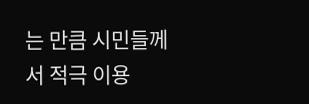는 만큼 시민들께서 적극 이용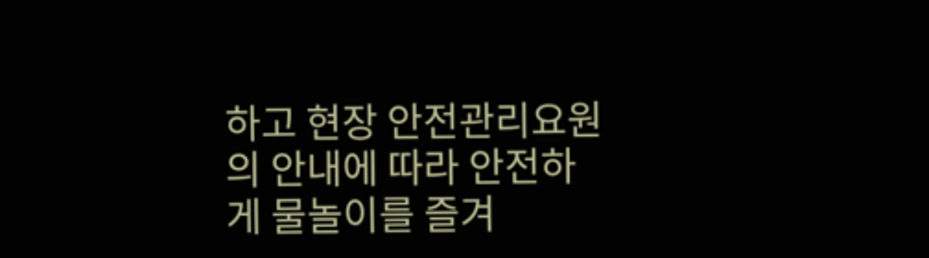하고 현장 안전관리요원의 안내에 따라 안전하게 물놀이를 즐겨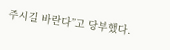주시길 바란다”고 당부했다.